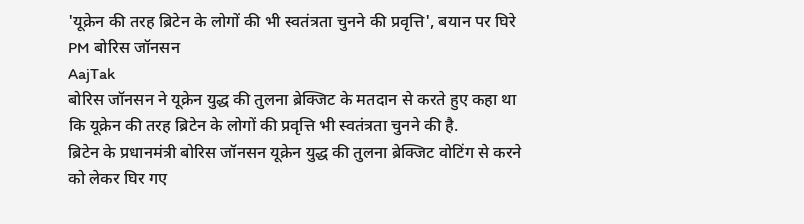'यूक्रेन की तरह ब्रिटेन के लोगों की भी स्वतंत्रता चुनने की प्रवृत्ति', बयान पर घिरे PM बोरिस जॉनसन
AajTak
बोरिस जॉनसन ने यूक्रेन युद्ध की तुलना ब्रेक्जिट के मतदान से करते हुए कहा था कि यूक्रेन की तरह ब्रिटेन के लोगों की प्रवृत्ति भी स्वतंत्रता चुनने की है.
ब्रिटेन के प्रधानमंत्री बोरिस जॉनसन यूक्रेन युद्ध की तुलना ब्रेक्जिट वोटिंग से करने को लेकर घिर गए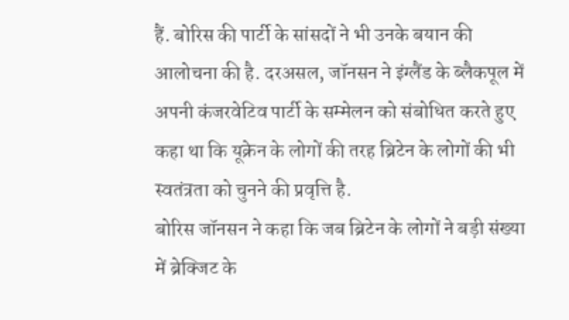हैं. बोरिस की पार्टी के सांसदों ने भी उनके बयान की आलोचना की है. दरअसल, जॉनसन ने इंग्लैंड के ब्लैकपूल में अपनी कंजरवेटिव पार्टी के सम्मेलन को संबोधित करते हुए कहा था कि यूक्रेन के लोगों की तरह ब्रिटेन के लोगों की भी स्वतंत्रता को चुनने की प्रवृत्ति है.
बोरिस जॉनसन ने कहा कि जब ब्रिटेन के लोगों ने बड़ी संख्या में ब्रेक्जिट के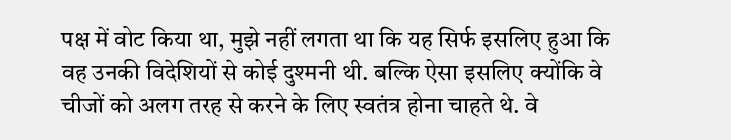पक्ष में वोट किया था, मुझे नहीं लगता था कि यह सिर्फ इसलिए हुआ कि वह उनकी विदेशियों से कोई दुश्मनी थी. बल्कि ऐसा इसलिए क्योंकि वे चीजों को अलग तरह से करने के लिए स्वतंत्र होना चाहते थे. वे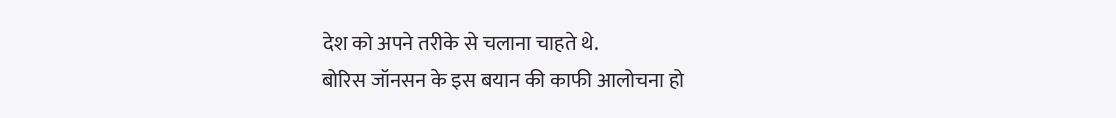देश को अपने तरीके से चलाना चाहते थे.
बोरिस जॉनसन के इस बयान की काफी आलोचना हो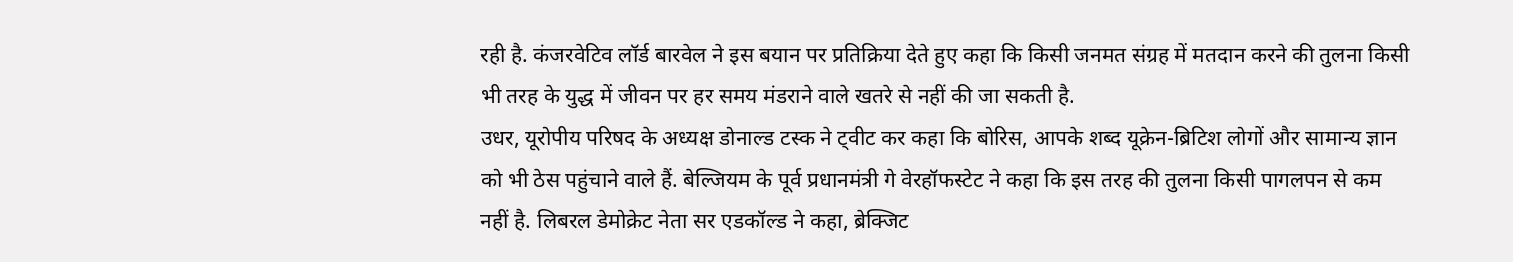रही है. कंजरवेटिव लॉर्ड बारवेल ने इस बयान पर प्रतिक्रिया देते हुए कहा कि किसी जनमत संग्रह में मतदान करने की तुलना किसी भी तरह के युद्ध में जीवन पर हर समय मंडराने वाले खतरे से नहीं की जा सकती है.
उधर, यूरोपीय परिषद के अध्यक्ष डोनाल्ड टस्क ने ट्वीट कर कहा कि बोरिस, आपके शब्द यूक्रेन-ब्रिटिश लोगों और सामान्य ज्ञान को भी ठेस पहुंचाने वाले हैं. बेल्जियम के पूर्व प्रधानमंत्री गे वेरहॉफस्टेट ने कहा कि इस तरह की तुलना किसी पागलपन से कम नहीं है. लिबरल डेमोक्रेट नेता सर एडकॉल्ड ने कहा, ब्रेक्जिट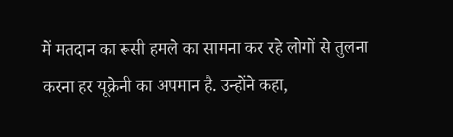में मतदान का रूसी हमले का सामना कर रहे लोगों से तुलना करना हर यूक्रेनी का अपमान है. उन्होंने कहा,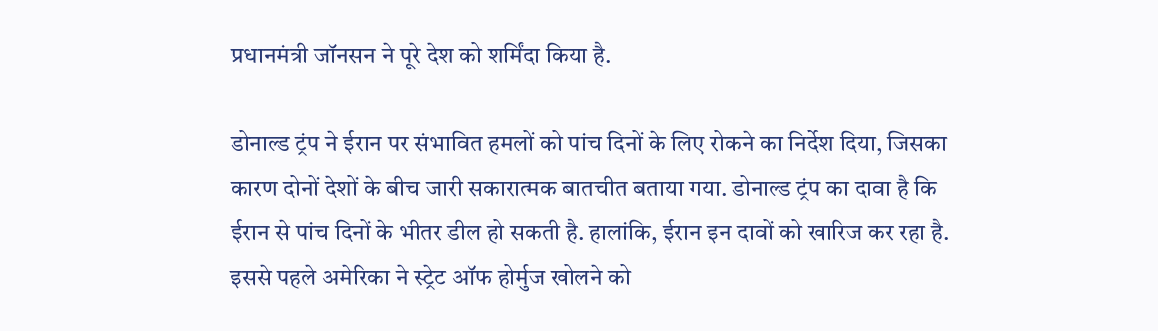प्रधानमंत्री जॉनसन ने पूरे देश को शर्मिंदा किया है.

डोनाल्ड ट्रंप ने ईरान पर संभावित हमलों को पांच दिनों के लिए रोकने का निर्देश दिया, जिसका कारण दोनों देशों के बीच जारी सकारात्मक बातचीत बताया गया. डोनाल्ड ट्रंप का दावा है कि ईरान से पांच दिनों के भीतर डील हो सकती है. हालांकि, ईरान इन दावों को खारिज कर रहा है. इससे पहले अमेरिका ने स्ट्रेट ऑफ होर्मुज खोलने को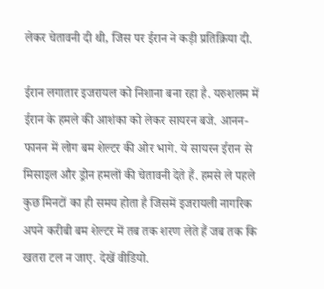लेकर चेतावनी दी थी, जिस पर ईरान ने कड़ी प्रतिक्रिया दी.

ईरान लगातार इजरायल को निशाना बना रहा है. यरुशलम में ईरान के हमले की आशंका को लेकर सायरन बजे. आनन-फानन में लोग बम शेल्टर की ओर भागे. ये सायरन ईरान से मिसाइल और ड्रोन हमलों की चेतावनी देते हैं. हमसे ले पहले कुछ मिनटों का ही समय होता है जिसमें इजरायली नागरिक अपने करीबी बम शेल्टर में तब तक शरण लेते हैं जब तक कि खतरा टल न जाए. देखें वीडियो.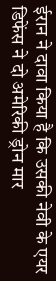ईरान ने दावा किया है कि उसकी नेवी के एयर डिफेंस ने दो अमेरिकी ड्रोन मार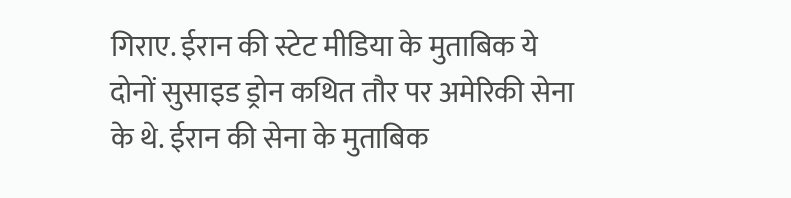गिराए. ईरान की स्टेट मीडिया के मुताबिक ये दोनों सुसाइड ड्रोन कथित तौर पर अमेरिकी सेना के थे. ईरान की सेना के मुताबिक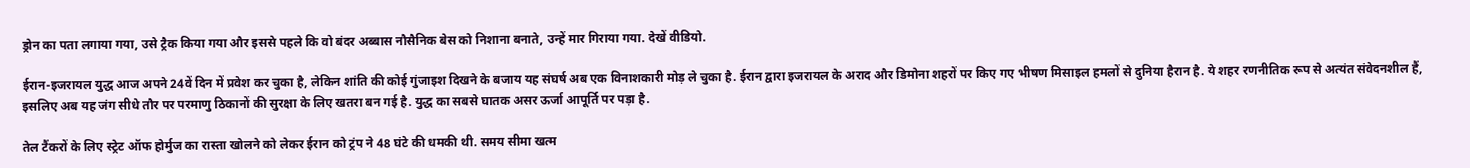ड्रोन का पता लगाया गया, उसे ट्रैक किया गया और इससे पहले कि वो बंदर अब्बास नौसैनिक बेस को निशाना बनाते, उन्हें मार गिराया गया. देखें वीडियो.

ईरान-इजरायल युद्ध आज अपने 24वें दिन में प्रवेश कर चुका है, लेकिन शांति की कोई गुंजाइश दिखने के बजाय यह संघर्ष अब एक विनाशकारी मोड़ ले चुका है. ईरान द्वारा इजरायल के अराद और डिमोना शहरों पर किए गए भीषण मिसाइल हमलों से दुनिया हैरान है. ये शहर रणनीतिक रूप से अत्यंत संवेदनशील हैं, इसलिए अब यह जंग सीधे तौर पर परमाणु ठिकानों की सुरक्षा के लिए खतरा बन गई है. युद्ध का सबसे घातक असर ऊर्जा आपूर्ति पर पड़ा है.

तेल टैंकरों के लिए स्ट्रेट ऑफ होर्मुज का रास्ता खोलने को लेकर ईरान को ट्रंप ने 48 घंटे की धमकी थी. समय सीमा खत्म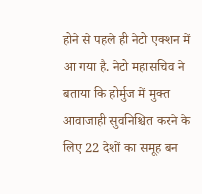होने से पहले ही नेटो एक्शन में आ गया है. नेटो महासचिव ने बताया कि होर्मुज में मुक्त आवाजाही सुवनिश्चित करने के लिए 22 देशों का समूह बन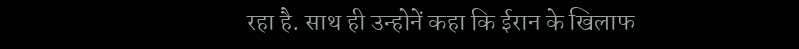रहा है. साथ ही उन्होनें कहा कि ईरान के खिलाफ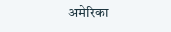अमेरिका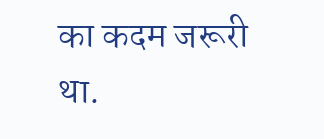का कदम जरूरी था.